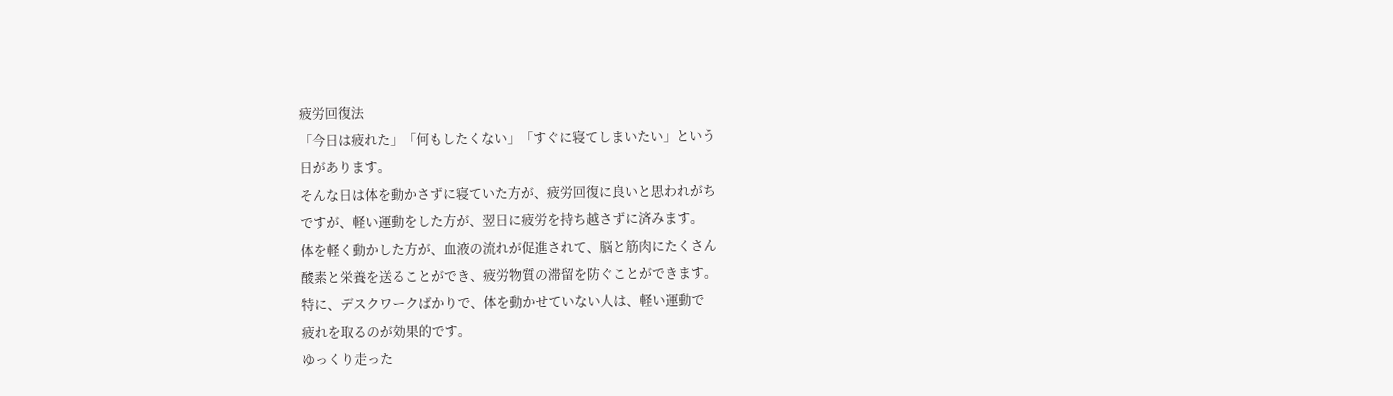疲労回復法
「今日は疲れた」「何もしたくない」「すぐに寝てしまいたい」という
日があります。
そんな日は体を動かさずに寝ていた方が、疲労回復に良いと思われがち
ですが、軽い運動をした方が、翌日に疲労を持ち越さずに済みます。
体を軽く動かした方が、血液の流れが促進されて、脳と筋肉にたくさん
酸素と栄養を送ることができ、疲労物質の滞留を防ぐことができます。
特に、デスクワークばかりで、体を動かせていない人は、軽い運動で
疲れを取るのが効果的です。
ゆっくり走った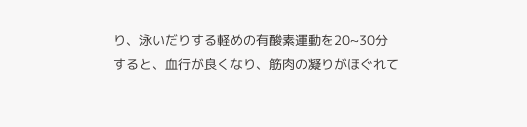り、泳いだりする軽めの有酸素運動を20~30分
すると、血行が良くなり、筋肉の凝りがほぐれて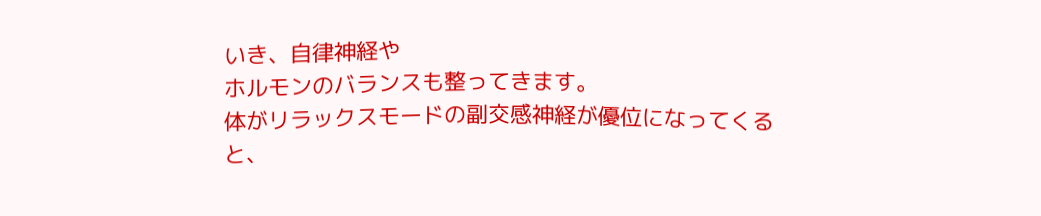いき、自律神経や
ホルモンのバランスも整ってきます。
体がリラックスモードの副交感神経が優位になってくると、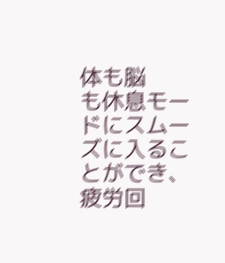体も脳
も休息モードにスムーズに入ることができ、疲労回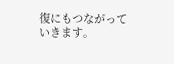復にもつながって
いきます。